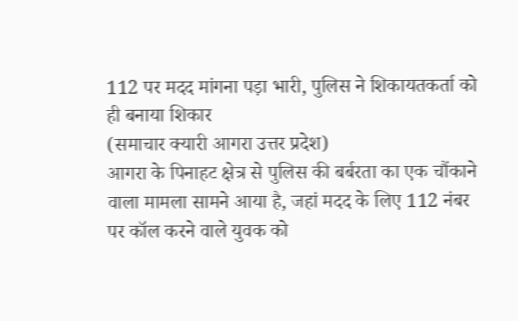112 पर मदद मांगना पड़ा भारी, पुलिस ने शिकायतकर्ता को ही बनाया शिकार
(समाचार क्यारी आगरा उत्तर प्रदेश)
आगरा के पिनाहट क्षेत्र से पुलिस की बर्बरता का एक चौंकाने वाला मामला सामने आया है, जहां मदद के लिए 112 नंबर पर कॉल करने वाले युवक को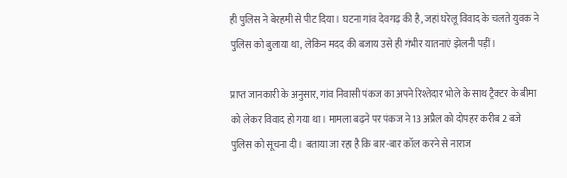ही पुलिस ने बेरहमी से पीट दिया। घटना गांव देवगढ़ की है, जहां घरेलू विवाद के चलते युवक ने पुलिस को बुलाया था, लेकिन मदद की बजाय उसे ही गंभीर यातनाएं झेलनी पड़ीं।

प्राप्त जानकारी के अनुसार, गांव निवासी पंकज का अपने रिश्तेदार भोले के साथ ट्रैक्टर के बीमा को लेकर विवाद हो गया था। मामला बढ़ने पर पंकज ने 13 अप्रैल को दोपहर करीब 2 बजे पुलिस को सूचना दी। बताया जा रहा है कि बार-बार कॉल करने से नाराज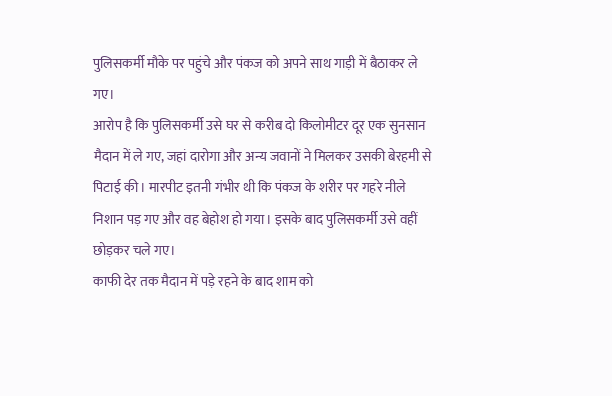पुलिसकर्मी मौके पर पहुंचे और पंकज को अपने साथ गाड़ी में बैठाकर ले गए।
आरोप है कि पुलिसकर्मी उसे घर से करीब दो किलोमीटर दूर एक सुनसान मैदान में ले गए, जहां दारोगा और अन्य जवानों ने मिलकर उसकी बेरहमी से पिटाई की। मारपीट इतनी गंभीर थी कि पंकज के शरीर पर गहरे नीले निशान पड़ गए और वह बेहोश हो गया। इसके बाद पुलिसकर्मी उसे वहीं छोड़कर चले गए।
काफी देर तक मैदान में पड़े रहने के बाद शाम को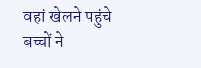वहां खेलने पहुंचे बच्चों ने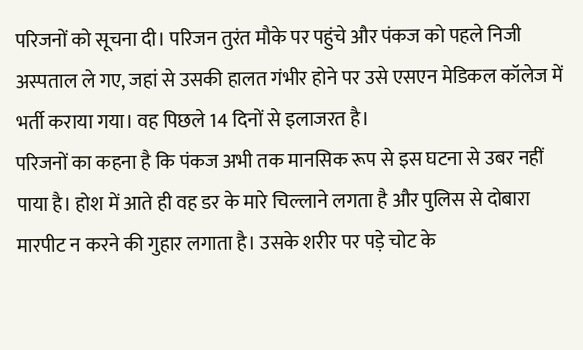परिजनों को सूचना दी। परिजन तुरंत मौके पर पहुंचे और पंकज को पहले निजी अस्पताल ले गए, जहां से उसकी हालत गंभीर होने पर उसे एसएन मेडिकल कॉलेज में भर्ती कराया गया। वह पिछले 14 दिनों से इलाजरत है।
परिजनों का कहना है कि पंकज अभी तक मानसिक रूप से इस घटना से उबर नहीं पाया है। होश में आते ही वह डर के मारे चिल्लाने लगता है और पुलिस से दोबारा मारपीट न करने की गुहार लगाता है। उसके शरीर पर पड़े चोट के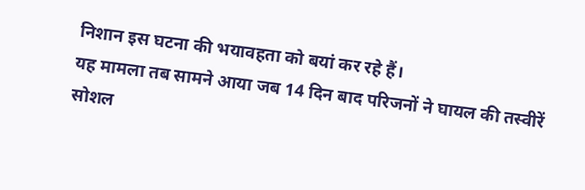निशान इस घटना की भयावहता को बयां कर रहे हैं।
यह मामला तब सामने आया जब 14 दिन बाद परिजनों ने घायल की तस्वीरें सोशल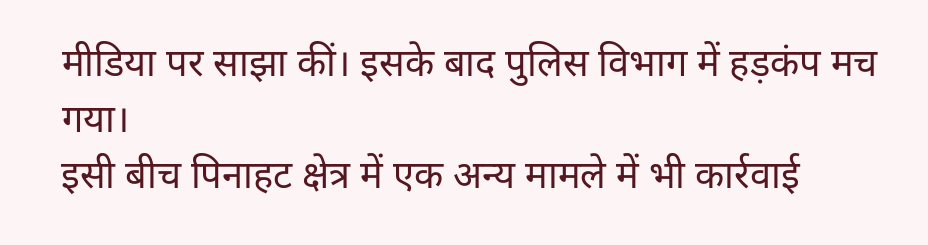मीडिया पर साझा कीं। इसके बाद पुलिस विभाग में हड़कंप मच गया।
इसी बीच पिनाहट क्षेत्र में एक अन्य मामले में भी कार्रवाई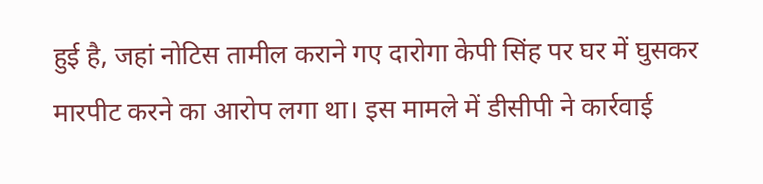हुई है, जहां नोटिस तामील कराने गए दारोगा केपी सिंह पर घर में घुसकर मारपीट करने का आरोप लगा था। इस मामले में डीसीपी ने कार्रवाई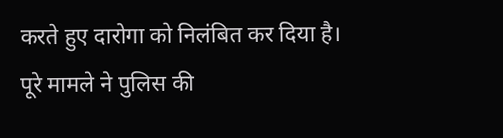करते हुए दारोगा को निलंबित कर दिया है।
पूरे मामले ने पुलिस की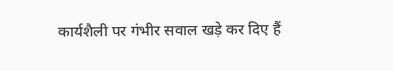कार्यशैली पर गंभीर सवाल खड़े कर दिए हैं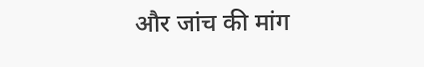और जांच की मांग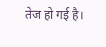तेज हो गई है।